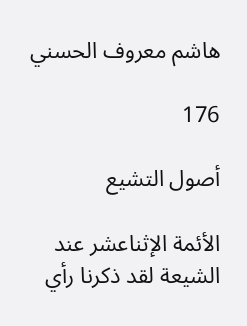هاشم معروف الحسني

176

أصول التشيع

الأئمة الإثناعشر عند الشيعة لقد ذكرنا رأي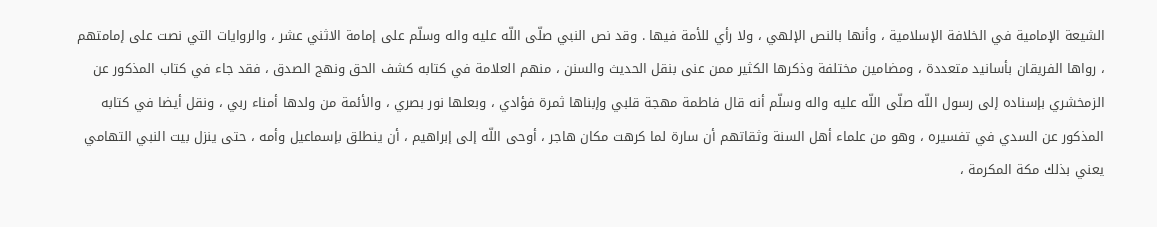الشيعة الإمامية في الخلافة الإسلامية ، وأنها بالنص الإلهي ، ولا رأي للأمة فيها . وقد نص النبي صلّى اللّه عليه واله وسلّم على إمامة الاثني عشر ، والروايات التي نصت على إمامتهم ، رواها الفريقان بأسانيد متعددة ، ومضامين مختلفة وذكرها الكثير ممن عنى بنقل الحديث والسنن ، منهم العلامة في كتابه كشف الحق ونهج الصدق ، فقد جاء في كتاب المذكور عن الزمخشري بإسناده إلى رسول اللّه صلّى اللّه عليه واله وسلّم أنه قال فاطمة مهجة قلبي وإبناها ثمرة فؤادي ، وبعلها نور بصري ، والأئمة من ولدها أمناء ربي ، ونقل أيضا في كتابه المذكور عن السدي في تفسيره ، وهو من علماء أهل السنة وثقاتهم أن سارة لما كرهت مكان هاجر ، أوحى اللّه إلى إبراهيم ، أن ينطلق بإسماعيل وأمه ، حتى ينزل بيت النبي التهامي يعني بذلك مكة المكرمة ،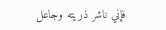فإني ناشر ذريته وجاعل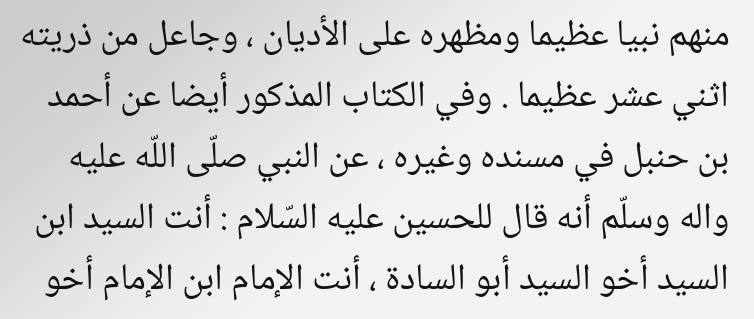منهم نبيا عظيما ومظهره على الأديان ، وجاعل من ذريته اثني عشر عظيما . وفي الكتاب المذكور أيضا عن أحمد بن حنبل في مسنده وغيره ، عن النبي صلّى اللّه عليه واله وسلّم أنه قال للحسين عليه السّلام : أنت السيد ابن السيد أخو السيد أبو السادة ، أنت الإمام ابن الإمام أخو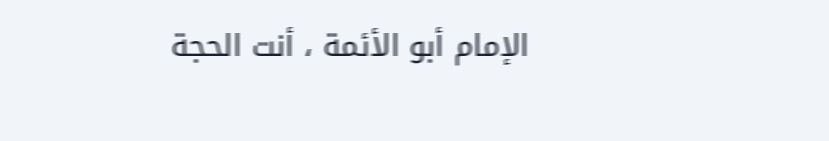الإمام أبو الأئمة ، أنت الحجة